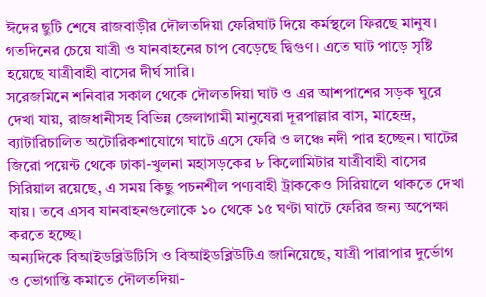ঈদের ছুটি শেষে রাজবাড়ীর দৌলতদিয়া ফেরিঘাট দিয়ে কর্মস্থলে ফিরছে মানুষ। গতদিনের চেয়ে যাত্রী ও যানবাহনের চাপ বেড়েছে দ্বিগুণ। এতে ঘাট পাড়ে সৃষ্টি হয়েছে যাত্রীবাহী বাসের দীর্ঘ সারি।
সরেজমিনে শনিবার সকাল থেকে দৌলতদিয়া ঘাট ও এর আশপাশের সড়ক ঘুরে দেখা যায়, রাজধানীসহ বিভিন্ন জেলাগামী মানুষেরা দূরপাল্লার বাস, মাহেন্দ্র, ব্যাটারিচালিত অটোরিকশাযোগে ঘাটে এসে ফেরি ও লঞ্চে নদী পার হচ্ছেন। ঘাটের জিরো পয়েন্ট থেকে ঢাকা-খুলনা মহাসড়কের ৮ কিলোমিটার যাত্রীবাহী বাসের সিরিয়াল রয়েছে, এ সময় কিছু পচনশীল পণ্যবাহী ট্রাককেও সিরিয়ালে থাকতে দেখা যায়। তবে এসব যানবাহনগুলোকে ১০ থেকে ১৫ ঘণ্টা ঘাটে ফেরির জন্য অপেক্ষা করতে হচ্ছে।
অন্যদিকে বিআইডব্লিউটিসি ও বিআইডব্লিউটিএ জানিয়েছে, যাত্রী পারাপার দুর্ভোগ ও ভোগান্তি কমাতে দৌলতদিয়া-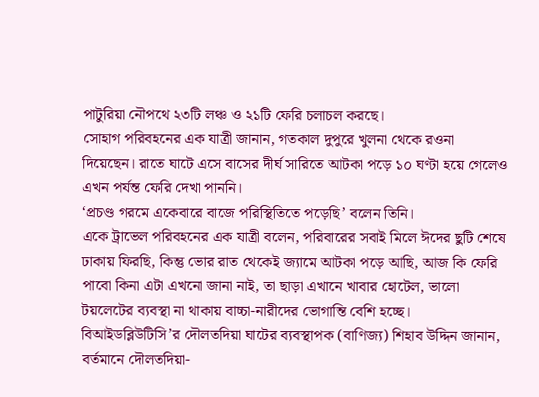পাটুরিয়া নৌপথে ২৩টি লঞ্চ ও ২১টি ফেরি চলাচল করছে।
সোহাগ পরিবহনের এক যাত্রী জানান, গতকাল দুপুরে খুলনা থেকে রওনা দিয়েছেন। রাতে ঘাটে এসে বাসের দীর্ঘ সারিতে আটকা পড়ে ১০ ঘণ্টা হয়ে গেলেও এখন পর্যন্ত ফেরি দেখা পাননি।
‘প্রচণ্ড গরমে একেবারে বাজে পরিস্থিতিতে পড়েছি’ বলেন তিনি।
একে ট্রাভেল পরিবহনের এক যাত্রী বলেন, পরিবারের সবাই মিলে ঈদের ছুটি শেষে ঢাকায় ফিরছি, কিন্তু ভোর রাত থেকেই জ্যামে আটকা পড়ে আছি, আজ কি ফেরি পাবো কিনা এটা এখনো জানা নাই, তা ছাড়া এখানে খাবার হোটেল, ভালো টয়লেটের ব্যবস্থা না থাকায় বাচ্চা-নারীদের ভোগান্তি বেশি হচ্ছে।
বিআইডব্লিউটিসি’র দৌলতদিয়া ঘাটের ব্যবস্থাপক (বাণিজ্য) শিহাব উদ্দিন জানান, বর্তমানে দৌলতদিয়া-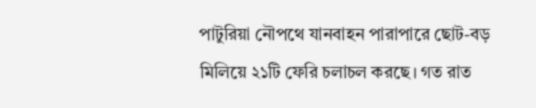পাটুরিয়া নৌপথে যানবাহন পারাপারে ছোট-বড় মিলিয়ে ২১টি ফেরি চলাচল করছে। গত রাত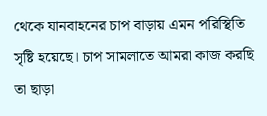থেকে যানবাহনের চাপ বাড়ায় এমন পরিস্থিতি সৃষ্টি হয়েছে। চাপ সামলাতে আমরা কাজ করছি তা ছাড়া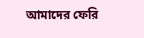আমাদের ফেরি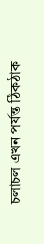চলাচল এখন পর্যন্ত ঠিকঠাক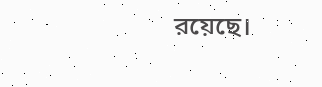রয়েছে।